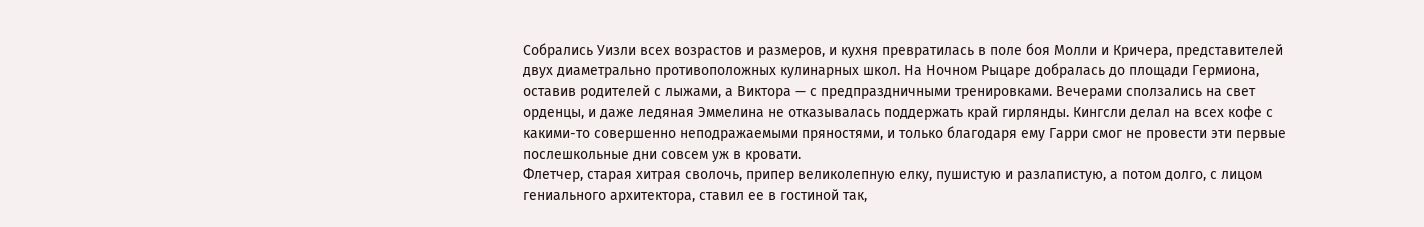Собрались Уизли всех возрастов и размеров, и кухня превратилась в поле боя Молли и Кричера, представителей двух диаметрально противоположных кулинарных школ. На Ночном Рыцаре добралась до площади Гермиона, оставив родителей с лыжами, а Виктора — с предпраздничными тренировками. Вечерами сползались на свет орденцы, и даже ледяная Эммелина не отказывалась поддержать край гирлянды. Кингсли делал на всех кофе с какими-то совершенно неподражаемыми пряностями, и только благодаря ему Гарри смог не провести эти первые послешкольные дни совсем уж в кровати.
Флетчер, старая хитрая сволочь, припер великолепную елку, пушистую и разлапистую, а потом долго, с лицом гениального архитектора, ставил ее в гостиной так,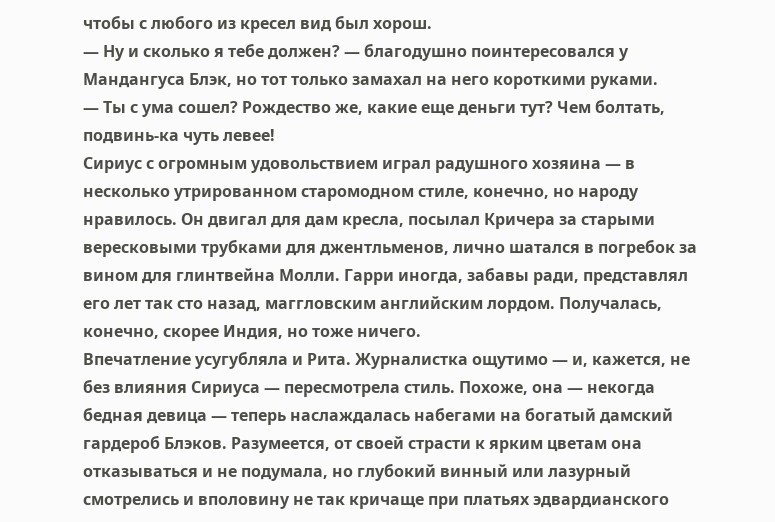чтобы с любого из кресел вид был хорош.
— Ну и сколько я тебе должен? — благодушно поинтересовался у Мандангуса Блэк, но тот только замахал на него короткими руками.
— Ты с ума сошел? Рождество же, какие еще деньги тут? Чем болтать, подвинь-ка чуть левее!
Сириус с огромным удовольствием играл радушного хозяина — в несколько утрированном старомодном стиле, конечно, но народу нравилось. Он двигал для дам кресла, посылал Кричера за старыми вересковыми трубками для джентльменов, лично шатался в погребок за вином для глинтвейна Молли. Гарри иногда, забавы ради, представлял его лет так сто назад, маггловским английским лордом. Получалась, конечно, скорее Индия, но тоже ничего.
Впечатление усугубляла и Рита. Журналистка ощутимо — и, кажется, не без влияния Сириуса — пересмотрела стиль. Похоже, она — некогда бедная девица — теперь наслаждалась набегами на богатый дамский гардероб Блэков. Разумеется, от своей страсти к ярким цветам она отказываться и не подумала, но глубокий винный или лазурный смотрелись и вполовину не так кричаще при платьях эдвардианского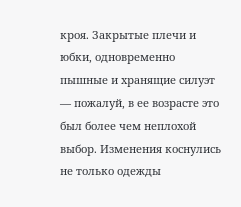кроя. Закрытые плечи и юбки, одновременно пышные и хранящие силуэт — пожалуй, в ее возрасте это был более чем неплохой выбор. Изменения коснулись не только одежды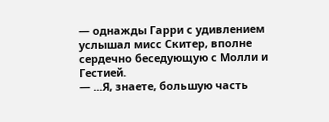— однажды Гарри с удивлением услышал мисс Скитер, вполне сердечно беседующую с Молли и Гестией.
— ...Я, знаете, большую часть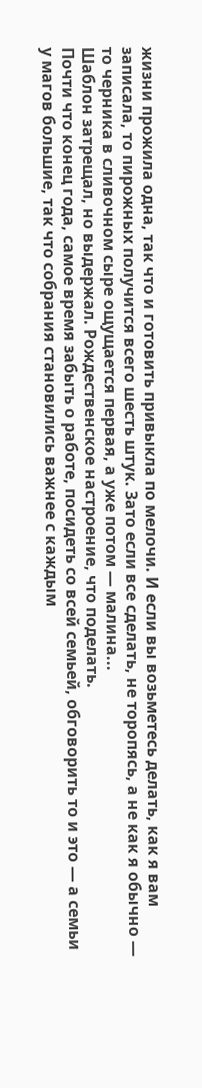жизни прожила одна, так что и готовить привыкла по мелочи. И если вы возьметесь делать, как я вам записала, то пирожных получится всего шесть штук. Зато если все сделать, не торопясь, а не как я обычно — то черника в сливочном сыре ощущается первая, а уже потом — малина...
Шаблон затрещал, но выдержал. Рождественское настроение, что поделать.
Почти что конец года, самое время забыть о работе, посидеть со всей семьей, обговорить то и это — а семьи у магов большие, так что собрания становились важнее с каждым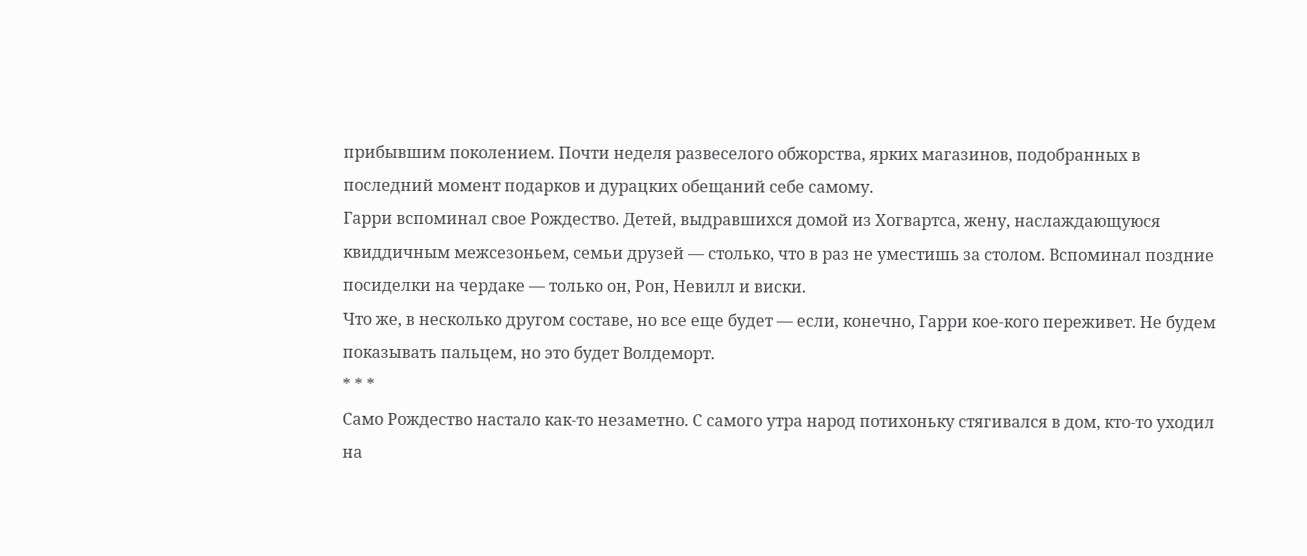прибывшим поколением. Почти неделя развеселого обжорства, ярких магазинов, подобранных в последний момент подарков и дурацких обещаний себе самому.
Гарри вспоминал свое Рождество. Детей, выдравшихся домой из Хогвартса, жену, наслаждающуюся квиддичным межсезоньем, семьи друзей — столько, что в раз не уместишь за столом. Вспоминал поздние посиделки на чердаке — только он, Рон, Невилл и виски.
Что же, в несколько другом составе, но все еще будет — если, конечно, Гарри кое-кого переживет. Не будем показывать пальцем, но это будет Волдеморт.
* * *
Само Рождество настало как-то незаметно. С самого утра народ потихоньку стягивался в дом, кто-то уходил на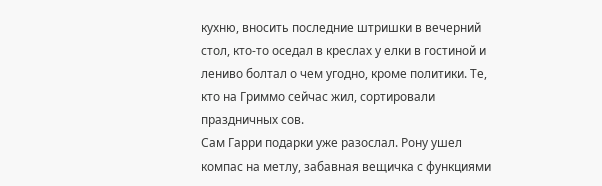кухню, вносить последние штришки в вечерний стол, кто-то оседал в креслах у елки в гостиной и лениво болтал о чем угодно, кроме политики. Те, кто на Гриммо сейчас жил, сортировали праздничных сов.
Сам Гарри подарки уже разослал. Рону ушел компас на метлу, забавная вещичка с функциями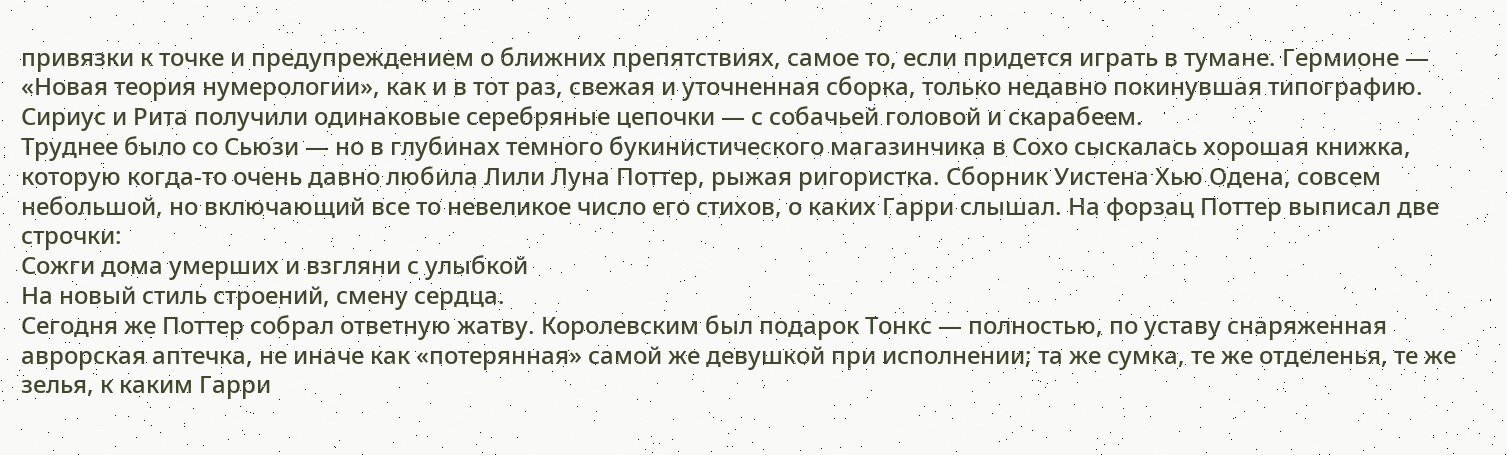привязки к точке и предупреждением о ближних препятствиях, самое то, если придется играть в тумане. Гермионе — «Новая теория нумерологии», как и в тот раз, свежая и уточненная сборка, только недавно покинувшая типографию. Сириус и Рита получили одинаковые серебряные цепочки — с собачьей головой и скарабеем.
Труднее было со Сьюзи — но в глубинах темного букинистического магазинчика в Сохо сыскалась хорошая книжка, которую когда-то очень давно любила Лили Луна Поттер, рыжая ригористка. Сборник Уистена Хью Одена, совсем небольшой, но включающий все то невеликое число его стихов, о каких Гарри слышал. На форзац Поттер выписал две строчки:
Сожги дома умерших и взгляни с улыбкой
На новый стиль строений, смену сердца.
Сегодня же Поттер собрал ответную жатву. Королевским был подарок Тонкс — полностью, по уставу снаряженная аврорская аптечка, не иначе как «потерянная» самой же девушкой при исполнении; та же сумка, те же отделенья, те же зелья, к каким Гарри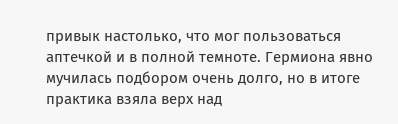привык настолько, что мог пользоваться аптечкой и в полной темноте. Гермиона явно мучилась подбором очень долго, но в итоге практика взяла верх над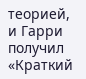теорией, и Гарри получил «Краткий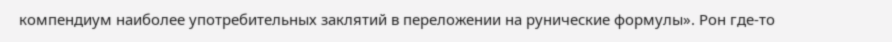компендиум наиболее употребительных заклятий в переложении на рунические формулы». Рон где-то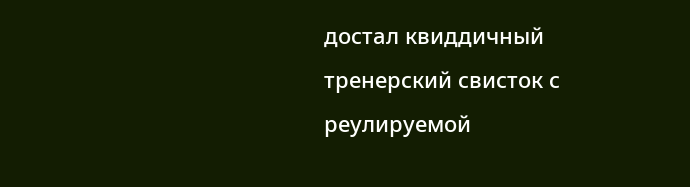достал квиддичный тренерский свисток с реулируемой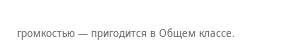громкостью — пригодится в Общем классе.